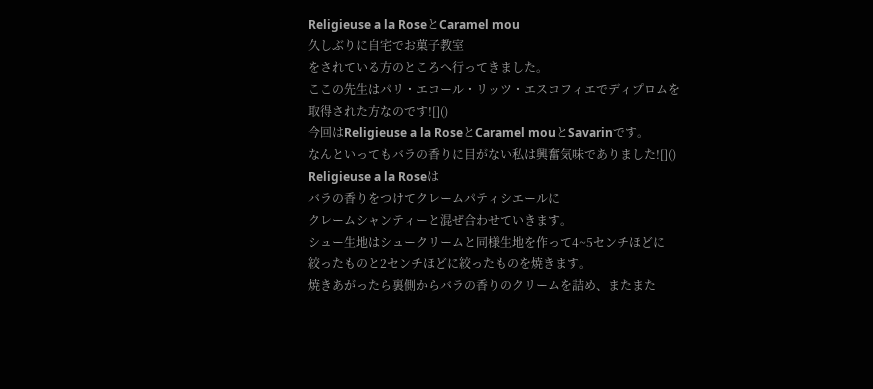Religieuse a la RoseとCaramel mou
久しぶりに自宅でお菓子教室
をされている方のところへ行ってきました。
ここの先生はパリ・エコール・リッツ・エスコフィエでディプロムを
取得された方なのです![]()
今回はReligieuse a la RoseとCaramel mouとSavarinです。
なんといってもバラの香りに目がない私は興奮気味でありました![]()
Religieuse a la Roseは
バラの香りをつけてクレームパティシエールに
クレームシャンティーと混ぜ合わせていきます。
シュー生地はシュークリームと同様生地を作って4~5センチほどに
絞ったものと2センチほどに絞ったものを焼きます。
焼きあがったら裏側からバラの香りのクリームを詰め、またまた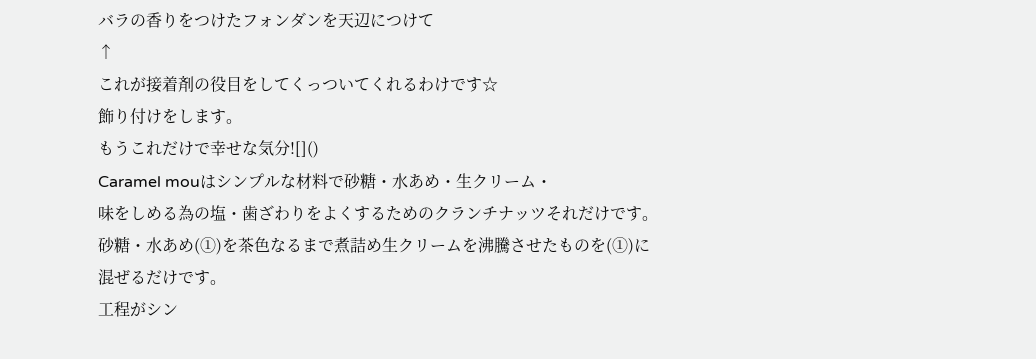バラの香りをつけたフォンダンを天辺につけて
↑
これが接着剤の役目をしてくっついてくれるわけです☆
飾り付けをします。
もうこれだけで幸せな気分![]()
Caramel mouはシンプルな材料で砂糖・水あめ・生クリーム・
味をしめる為の塩・歯ざわりをよくするためのクランチナッツそれだけです。
砂糖・水あめ(①)を茶色なるまで煮詰め生クリームを沸騰させたものを(①)に
混ぜるだけです。
工程がシン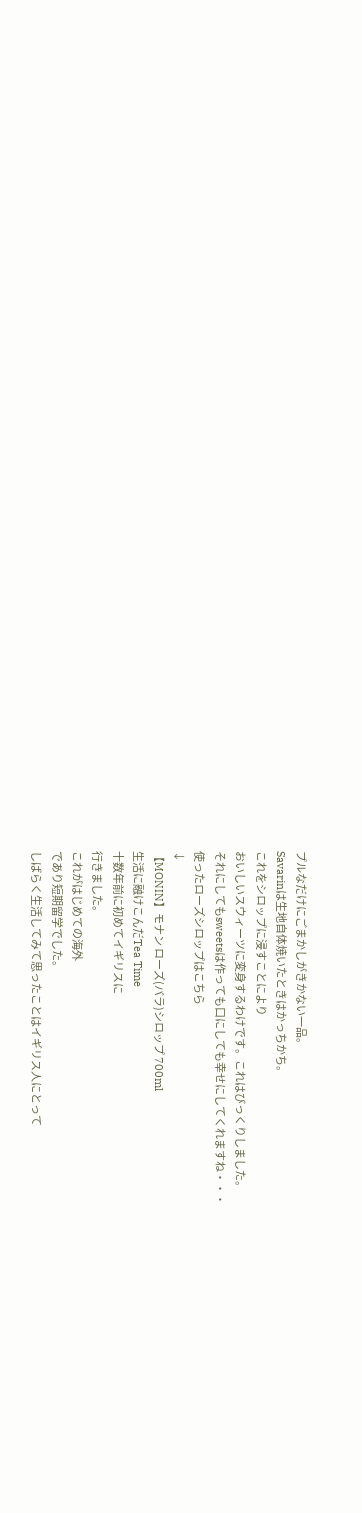プルなだけにごまかしがきかない一品。
Savarinは生地自体焼いたときはかっちかち。
これをシロップに浸すことにより
おいしいスウィーツに変身するわけです。これはびっくりしました。
それにしてもsweetsは作っても口にしても幸せにしてくれますね・・・
使ったローズシロップはこちら
↓
【MONIN】モナン ローズ(バラ)シロップ 700ml
生活に融けこんだTea Time
十数年前に初めてイギリスに
行きました。
これがはじめての海外
であり短期留学でした。
しばらく生活してみて思ったことはイギリス人にとって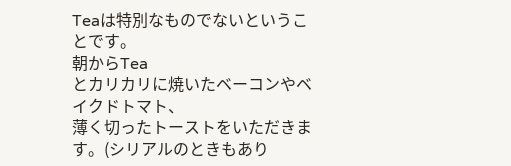Teaは特別なものでないということです。
朝からTea
とカリカリに焼いたベーコンやベイクドトマト、
薄く切ったトーストをいただきます。(シリアルのときもあり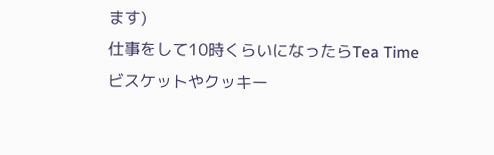ます)
仕事をして10時くらいになったらTea Time
ビスケットやクッキー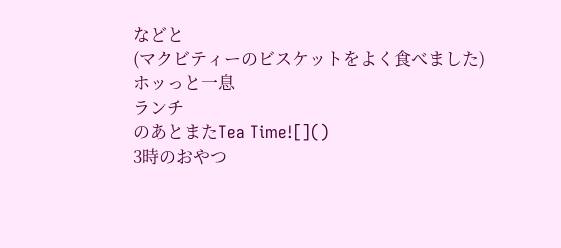などと
(マクビティーのビスケットをよく食べました)
ホッっと一息
ランチ
のあとまたTea Time![]()
3時のおやつ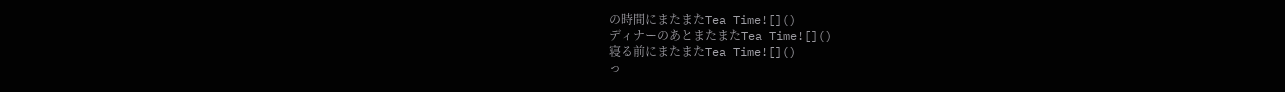の時間にまたまたTea Time![]()
ディナーのあとまたまたTea Time![]()
寝る前にまたまたTea Time![]()
っ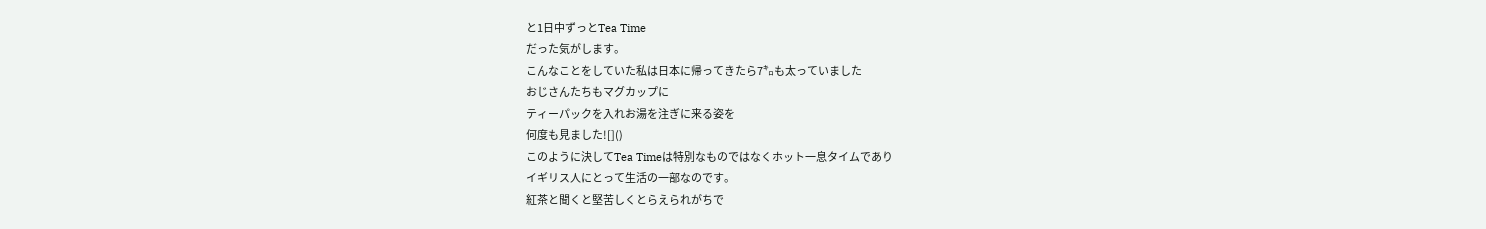と1日中ずっとTea Time
だった気がします。
こんなことをしていた私は日本に帰ってきたら7㌔も太っていました
おじさんたちもマグカップに
ティーパックを入れお湯を注ぎに来る姿を
何度も見ました![]()
このように決してTea Timeは特別なものではなくホット一息タイムであり
イギリス人にとって生活の一部なのです。
紅茶と聞くと堅苦しくとらえられがちで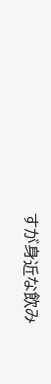すが身近な飲み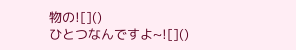物の![]()
ひとつなんですよ~![]()